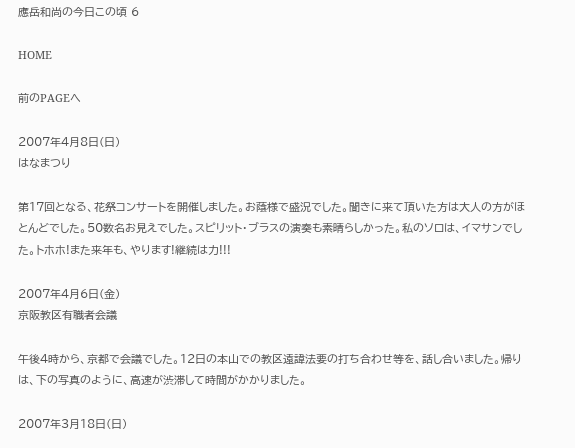應岳和尚の今日この頃 6

HOME

前のPAGEへ

2007年4月8日(日)
はなまつり

第17回となる、花祭コンサートを開催しました。お蔭様で盛況でした。聞きに来て頂いた方は大人の方がほとんどでした。50数名お見えでした。スピリット・ブラスの演奏も素晴らしかった。私のソロは、イマサンでした。トホホ!また来年も、やります!継続は力!!!

2007年4月6日(金)
京阪教区有職者会議

午後4時から、京都で会議でした。12日の本山での教区遠諱法要の打ち合わせ等を、話し合いました。帰りは、下の写真のように、高速が渋滞して時間がかかりました。

2007年3月18日(日)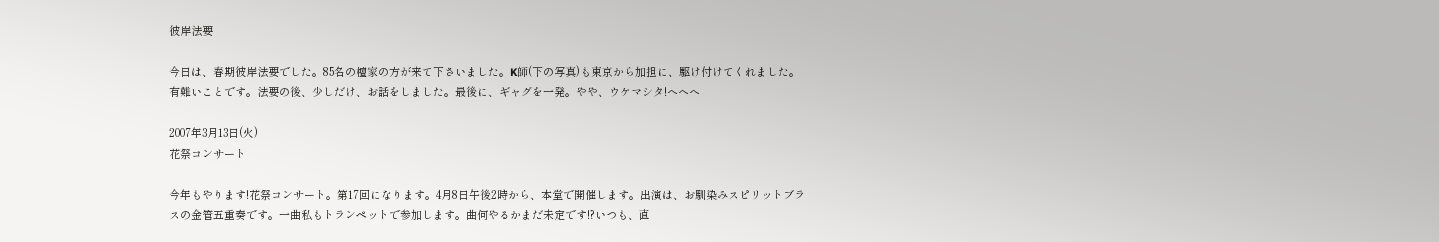彼岸法要

今日は、春期彼岸法要でした。85名の檀家の方が来て下さいました。K師(下の写真)も東京から加担に、駆け付けてくれました。有難いことです。法要の後、少しだけ、お話をしました。最後に、ギャグを一発。やや、ウケマシタ!へへへ

2007年3月13日(火)
花祭コンサート

今年もやります!花祭コンサート。第17回になります。4月8日午後2時から、本堂で開催します。出演は、お馴染みスピリットブラスの金管五重奏です。一曲私もトランペットで参加します。曲何やるかまだ未定です!?いつも、直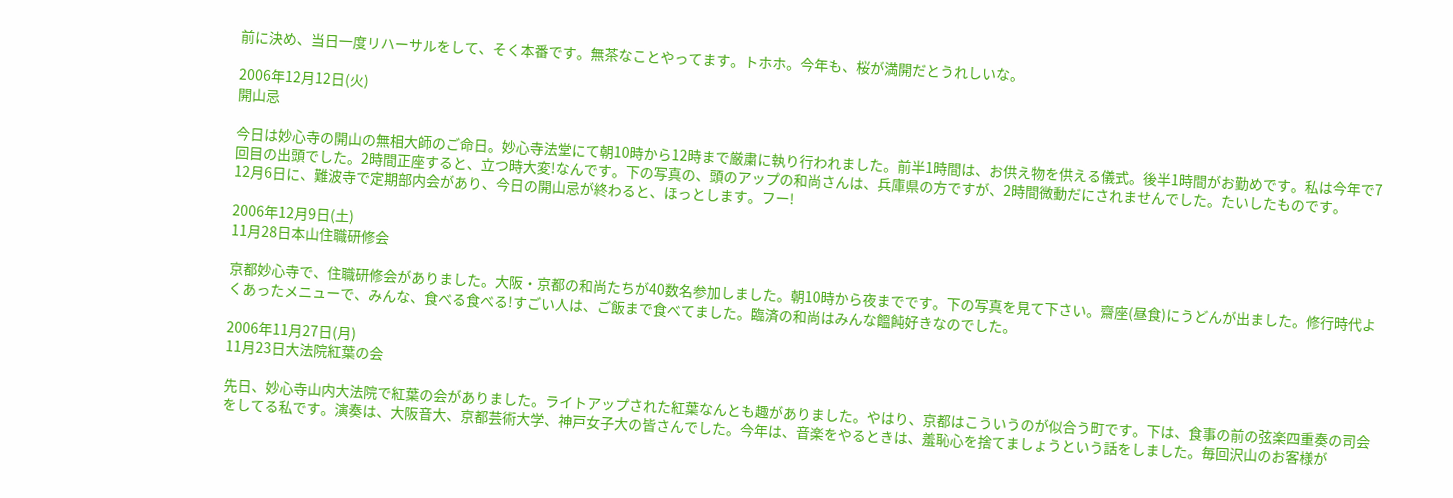前に決め、当日一度リハーサルをして、そく本番です。無茶なことやってます。トホホ。今年も、桜が満開だとうれしいな。

2006年12月12日(火)
開山忌

今日は妙心寺の開山の無相大師のご命日。妙心寺法堂にて朝10時から12時まで厳粛に執り行われました。前半1時間は、お供え物を供える儀式。後半1時間がお勤めです。私は今年で7回目の出頭でした。2時間正座すると、立つ時大変!なんです。下の写真の、頭のアップの和尚さんは、兵庫県の方ですが、2時間微動だにされませんでした。たいしたものです。
12月6日に、難波寺で定期部内会があり、今日の開山忌が終わると、ほっとします。フー!

2006年12月9日(土)
11月28日本山住職研修会

京都妙心寺で、住職研修会がありました。大阪・京都の和尚たちが40数名参加しました。朝10時から夜までです。下の写真を見て下さい。齋座(昼食)にうどんが出ました。修行時代よくあったメニューで、みんな、食べる食べる!すごい人は、ご飯まで食べてました。臨済の和尚はみんな饂飩好きなのでした。

2006年11月27日(月)
11月23日大法院紅葉の会

先日、妙心寺山内大法院で紅葉の会がありました。ライトアップされた紅葉なんとも趣がありました。やはり、京都はこういうのが似合う町です。下は、食事の前の弦楽四重奏の司会をしてる私です。演奏は、大阪音大、京都芸術大学、神戸女子大の皆さんでした。今年は、音楽をやるときは、羞恥心を捨てましょうという話をしました。毎回沢山のお客様が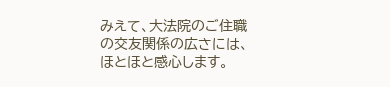みえて、大法院のご住職の交友関係の広さには、ほとほと感心します。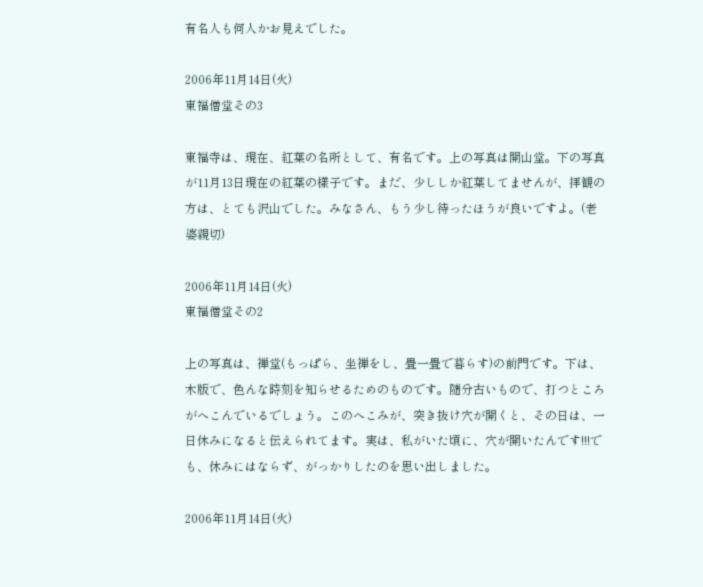有名人も何人かお見えでした。

2006年11月14日(火)
東福僧堂その3

東福寺は、現在、紅葉の名所として、有名です。上の写真は開山堂。下の写真が11月13日現在の紅葉の樣子です。まだ、少ししか紅葉してませんが、拝観の方は、とても沢山でした。みなさん、もう少し待ったほうが良いですよ。(老婆親切)

2006年11月14日(火)
東福僧堂その2

上の写真は、禅堂(もっぱら、坐禅をし、畳一畳で暮らす)の前門です。下は、木版で、色んな時刻を知らせるためのものです。隨分古いもので、打つところがへこんでいるでしょう。このへこみが、突き抜け穴が開くと、その日は、一日休みになると伝えられてます。実は、私がいた頃に、穴が開いたんです!!!でも、休みにはならず、がっかりしたのを思い出しました。

2006年11月14日(火)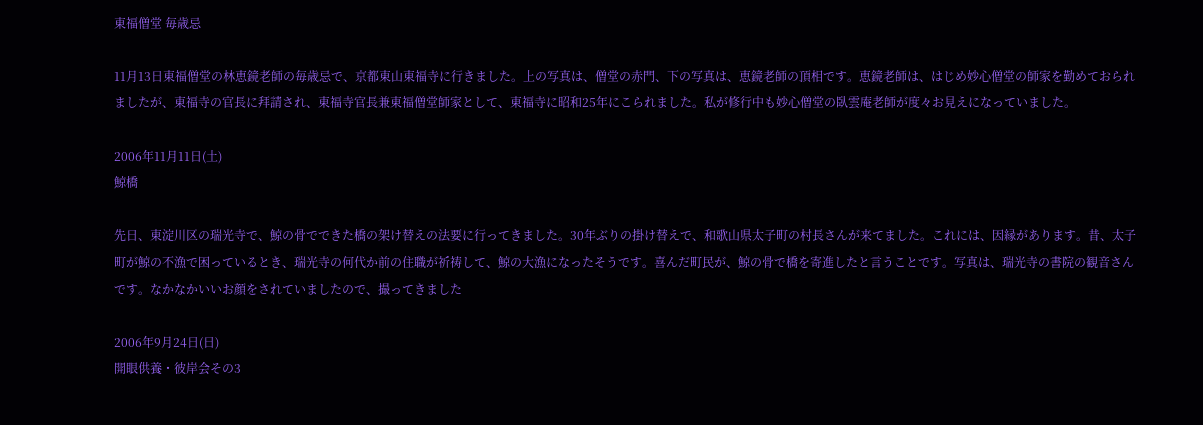東福僧堂 毎歳忌

11月13日東福僧堂の林恵鏡老師の毎歳忌で、京都東山東福寺に行きました。上の写真は、僧堂の赤門、下の写真は、恵鏡老師の頂相です。恵鏡老師は、はじめ妙心僧堂の師家を勤めておられましたが、東福寺の官長に拜請され、東福寺官長兼東福僧堂師家として、東福寺に昭和25年にこられました。私が修行中も妙心僧堂の臥雲庵老師が度々お見えになっていました。

2006年11月11日(土)
鯨橋

先日、東淀川区の瑞光寺で、鯨の骨でできた橋の架け替えの法要に行ってきました。30年ぶりの掛け替えで、和歌山県太子町の村長さんが来てました。これには、因縁があります。昔、太子町が鯨の不漁で困っているとき、瑞光寺の何代か前の住職が祈祷して、鯨の大漁になったそうです。喜んだ町民が、鯨の骨で橋を寄進したと言うことです。写真は、瑞光寺の書院の観音さんです。なかなかいいお顔をされていましたので、撮ってきました

2006年9月24日(日)
開眼供養・彼岸会その3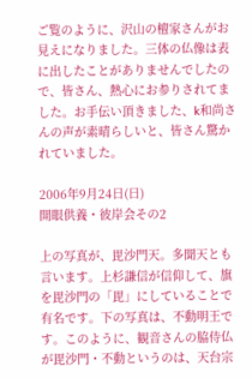ご覧のように、沢山の檀家さんがお見えになりました。三体の仏像は表に出したことがありませんでしたので、皆さん、熱心にお参りされてました。お手伝い頂きました、k和尚さんの声が素晴らしいと、皆さん驚かれていました。

2006年9月24日(日)
開眼供養・彼岸会その2

上の写真が、毘沙門天。多聞天とも言います。上杉謙信が信仰して、旗を毘沙門の「毘」にしていることで有名です。下の写真は、不動明王です。このように、観音さんの脇侍仏が毘沙門・不動というのは、天台宗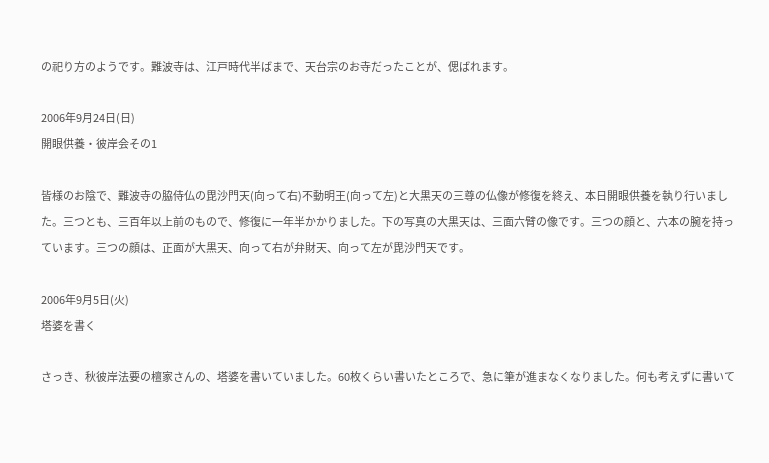の祀り方のようです。難波寺は、江戸時代半ばまで、天台宗のお寺だったことが、偲ばれます。

2006年9月24日(日)
開眼供養・彼岸会その1

皆様のお陰で、難波寺の脇侍仏の毘沙門天(向って右)不動明王(向って左)と大黒天の三尊の仏像が修復を終え、本日開眼供養を執り行いました。三つとも、三百年以上前のもので、修復に一年半かかりました。下の写真の大黒天は、三面六臂の像です。三つの顔と、六本の腕を持っています。三つの顔は、正面が大黒天、向って右が弁財天、向って左が毘沙門天です。

2006年9月5日(火)
塔婆を書く

さっき、秋彼岸法要の檀家さんの、塔婆を書いていました。60枚くらい書いたところで、急に筆が進まなくなりました。何も考えずに書いて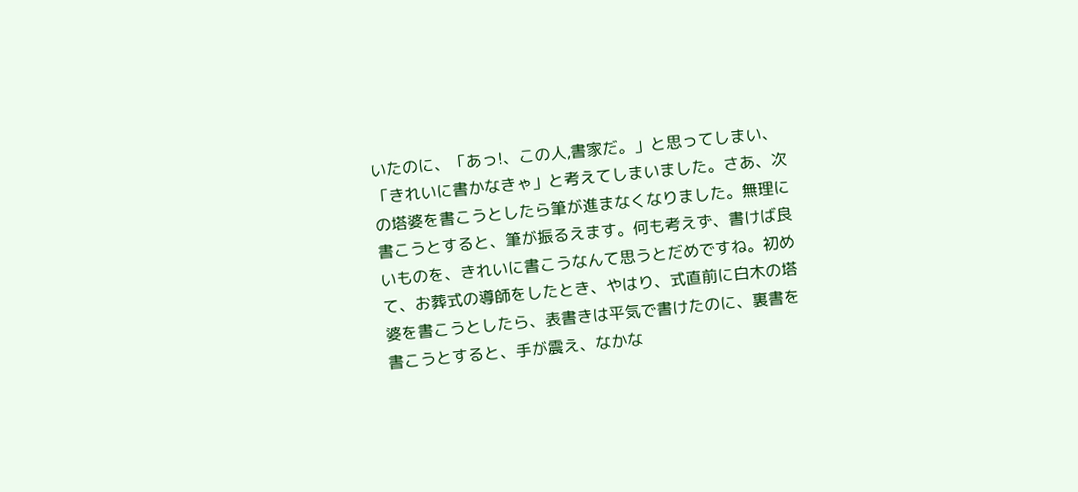いたのに、「あっ!、この人,書家だ。」と思ってしまい、「きれいに書かなきゃ」と考えてしまいました。さあ、次の塔婆を書こうとしたら筆が進まなくなりました。無理に書こうとすると、筆が振るえます。何も考えず、書けば良いものを、きれいに書こうなんて思うとだめですね。初めて、お葬式の導師をしたとき、やはり、式直前に白木の塔婆を書こうとしたら、表書きは平気で書けたのに、裏書を書こうとすると、手が震え、なかな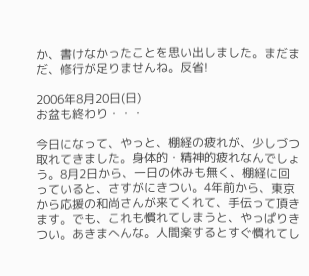か、書けなかったことを思い出しました。まだまだ、修行が足りませんね。反省!

2006年8月20日(日)
お盆も終わり・・・

今日になって、やっと、棚経の疲れが、少しづつ取れてきました。身体的・精神的疲れなんでしょう。8月2日から、一日の休みも無く、棚経に回っていると、さすがにきつい。4年前から、東京から応援の和尚さんが来てくれて、手伝って頂きます。でも、これも慣れてしまうと、やっぱりきつい。あきまへんな。人間楽するとすぐ慣れてし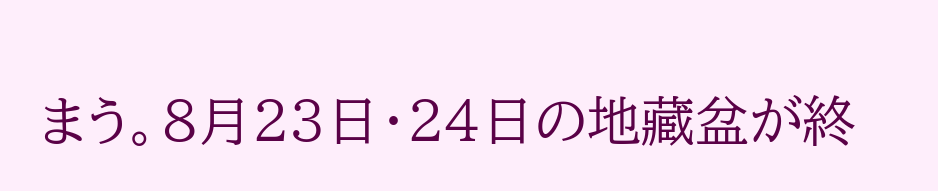まう。8月23日・24日の地藏盆が終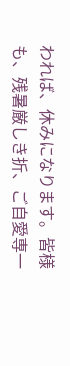われば、休みになります。皆様も、残暑厳しき折、ご自愛専一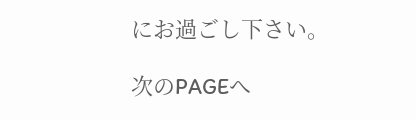にお過ごし下さい。

次のPAGEへ